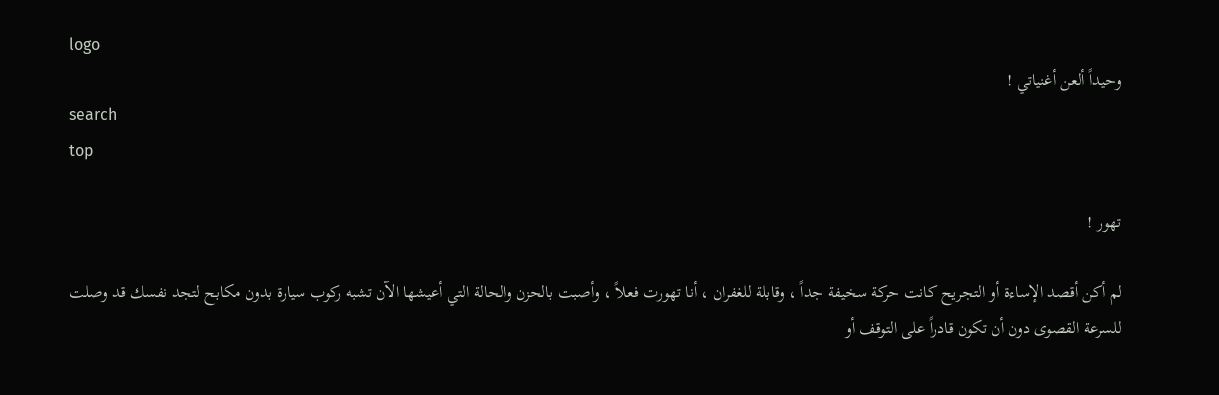logo
وحيداً ألعن أغنياتي !
search
top

تهور !

لم أكن أقصد الإساءة أو التجريح كانت حركة سخيفة جداً ، وقابلة للغفران ، أنا تهورت فعلاً ، وأصبت بالحزن والحالة التي أعيشها الآن تشبه ركوب سيارة بدون مكابح لتجد نفسك قد وصلت للسرعة القصوى دون أن تكون قادراً على التوقف أو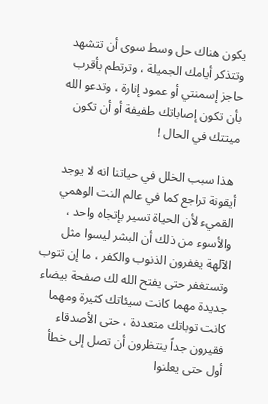يكون هناك حل وسط سوى أن تتشهد وتتذكر أيامك الجميلة ، وترتطم بأقرب حاجز إسمنتي أو عمود إنارة ، وتدعو الله بأن تكون إصاباتك طفيفة أو أن تكون ميتتك في الحال !

 هذا سبب الخلل في حياتنا انه لا يوجد أيقونة تراجع كما في عالم النت الوهمي القميء لأن الحياة تسير بإتجاه واحد ، والأسوء من ذلك أن البشر ليسوا مثل الآلهة يغفرون الذنوب والكفر ، ما إن تتوب وتستغفر حتى يفتح الله لك صفحة بيضاء جديدة مهما كانت سيئاتك كثيرة ومهما كانت توباتك متعددة ، حتى الأصدقاء فقيرون جداً ينتظرون أن تصل إلى خطأ أول حتى يعلنوا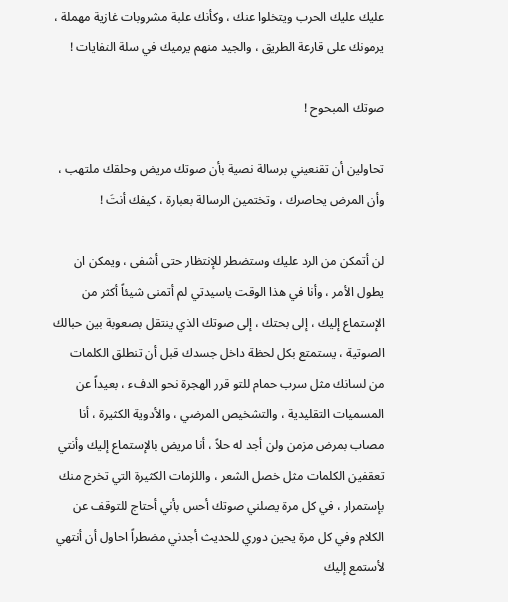عليك عليك الحرب ويتخلوا عنك ، وكأنك علبة مشروبات غازية مهملة ، يرمونك على قارعة الطريق ، والجيد منهم يرميك في سلة النفايات !

صوتك المبحوح !

تحاولين أن تقنعيني برسالة نصية بأن صوتك مريض وحلقك ملتهب ، وأن المرض يحاصرك ، وتختمين الرسالة بعبارة ، كيفك أنتَ !

لن أتمكن من الرد عليك وستضطر للإنتظار حتى أشفى ، ويمكن ان يطول الأمر ، وأنا في هذا الوقت ياسيدتي لم أتمنى شيئاً أكثر من الإستماع إليك ، إلى بحتك ، إلى صوتك الذي ينتقل بصعوبة بين حبالك الصوتية ، يستمتع بكل لحظة داخل جسدك قبل أن تنطلق الكلمات من لسانك مثل سرب حمام للتو قرر الهجرة نحو الدفء ، بعيداً عن المسميات التقليدية ، والتشخيص المرضي ، والأدوية الكثيرة ، أنا مصاب بمرض مزمن ولن أجد له حلاً ، أنا مريض بالإستماع إليك وأنتي تعقفين الكلمات مثل خصل الشعر ، واللزمات الكثيرة التي تخرج منك بإستمرار ، في كل مرة يصلني صوتك أحس بأني أحتاج للتوقف عن الكلام وفي كل مرة يحين دوري للحديث أجدني مضطراً احاول أن أنتهي لأستمع إليك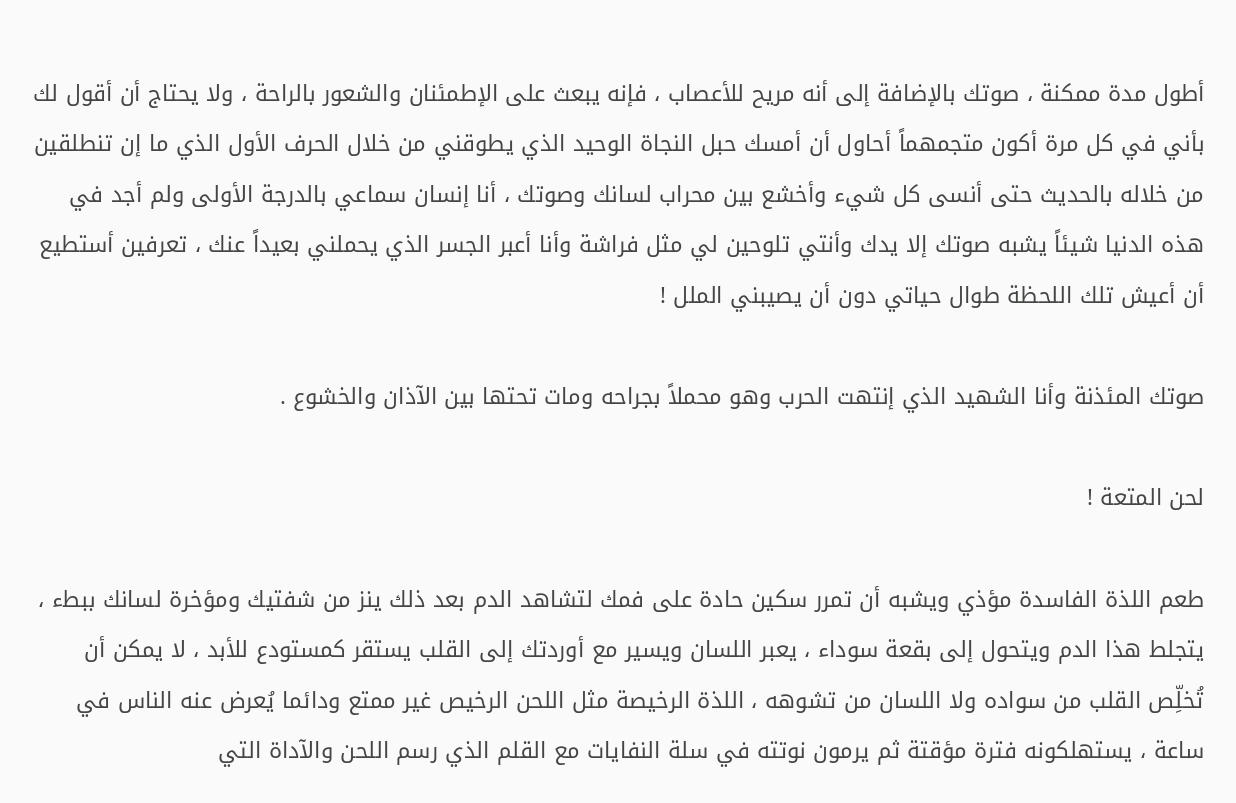أطول مدة ممكنة ، صوتك بالإضافة إلى أنه مريح للأعصاب ، فإنه يبعث على الإطمئنان والشعور بالراحة ، ولا يحتاج أن أقول لك بأني في كل مرة أكون متجمهماً أحاول أن أمسك حبل النجاة الوحيد الذي يطوقني من خلال الحرف الأول الذي ما إن تنطلقين من خلاله بالحديث حتى أنسى كل شيء وأخشع بين محراب لسانك وصوتك ، أنا إنسان سماعي بالدرجة الأولى ولم أجد في هذه الدنيا شيئاً يشبه صوتك إلا يدك وأنتي تلوحين لي مثل فراشة وأنا أعبر الجسر الذي يحملني بعيداً عنك ، تعرفين أستطيع أن أعيش تلك اللحظة طوال حياتي دون أن يصيبني الملل !

صوتك المئذنة وأنا الشهيد الذي إنتهت الحرب وهو محملاً بجراحه ومات تحتها بين الآذان والخشوع .

لحن المتعة !

طعم اللذة الفاسدة مؤذي ويشبه أن تمرر سكين حادة على فمك لتشاهد الدم بعد ذلك ينز من شفتيك ومؤخرة لسانك ببطء ، يتجلط هذا الدم ويتحول إلى بقعة سوداء ، يعبر اللسان ويسير مع أوردتك إلى القلب يستقر كمستودع للأبد ، لا يمكن أن تُخلِّص القلب من سواده ولا اللسان من تشوهه ، اللذة الرخيصة مثل اللحن الرخيص غير ممتع ودائما يُعرض عنه الناس في ساعة ، يستهلكونه فترة مؤقتة ثم يرمون نوتته في سلة النفايات مع القلم الذي رسم اللحن والآداة التي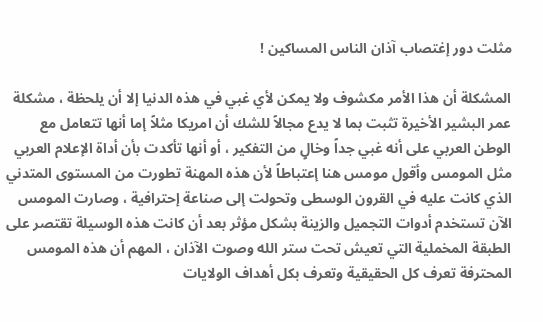مثلت دور إغتصاب آذان الناس المساكين !

المشكلة أن هذا الأمر مكشوف ولا يمكن لأي غبي في هذه الدنيا إلا أن يلحظة ، مشكلة عمر البشير الأخيرة تثبت بما لا يدع مجالاً للشك أن امريكا مثلاً إما أنها تتعامل مع الوطن العربي على أنه غبي جداً وخالٍ من التفكير ، أو أنها تأكدت بأن أداة الإعلام العربي مثل المومس وأقول مومس هنا إعتباطاً لأن هذه المهنة تطورت من المستوى المتدني الذي كانت عليه في القرون الوسطى وتحولت إلى صناعة إحترافية ، وصارت المومس الآن تستخدم أدوات التجميل والزينة بشكل مؤثر بعد أن كانت هذه الوسيلة تقتصر على الطبقة المخملية التي تعيش تحت ستر الله وصوت الآذان ، المهم أن هذه المومس المحترفة تعرف كل الحقيقية وتعرف بكل أهداف الولايات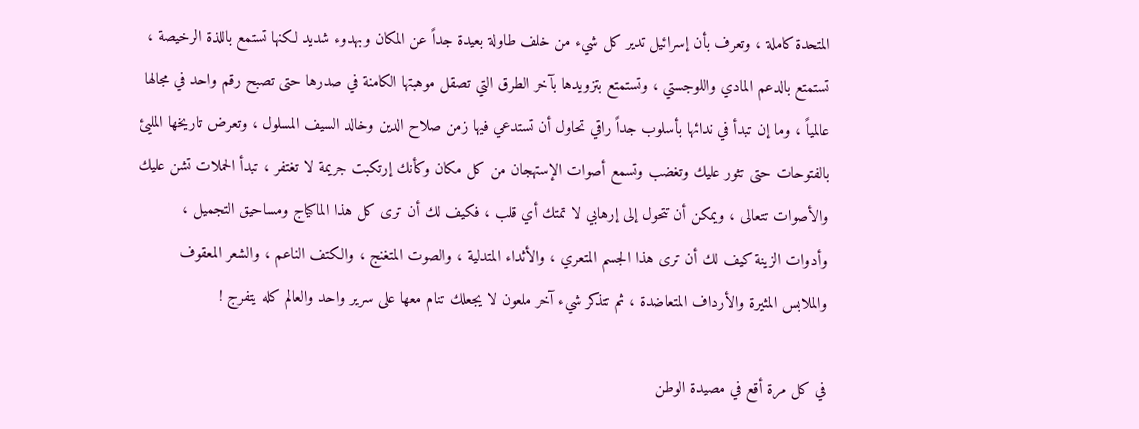المتحدة كاملة ، وتعرف بأن إسرائيل تدير كل شيء من خلف طاولة بعيدة جداً عن المكان وبهدوء شديد لكنها تستمع باللذة الرخيصة ، تستمتع بالدعم المادي واللوجستي ، وتستمتع بتزويدها بآخر الطرق التي تصقل موهبتها الكامنة في صدرها حتى تصبح رقم واحد في مجالها عالمياً ، وما إن تبدأ في ندائها بأسلوب جداً راقي تحاول أن تستدعي فيها زمن صلاح الدين وخالد السيف المسلول ، وتعرض تاريخها المليئ بالفتوحات حتى تثور عليك وتغضب وتسمع أصوات الإستهجان من كل مكان وكأنك إرتكبت جريمة لا تغتفر ، تبدأ الحملات تشن عليك والأصوات تتعالى ، ويمكن أن تتحول إلى إرهابي لا تمتك أي قلب ، فكيف لك أن ترى كل هذا الماكياج ومساحيق التجميل ، وأدوات الزينة كيف لك أن ترى هذا الجسم المتعري ، والأثداء المتدلية ، والصوت المتغنج ، والكتف الناعم ، والشعر المعقوف والملابس المثيرة والأرداف المتعاضدة ، ثم تتذكر شيء آخر ملعون لا يجعلك تنام معها على سرير واحد والعالم كله يتفرج !

في كل مرة أقع في مصيدة الوطن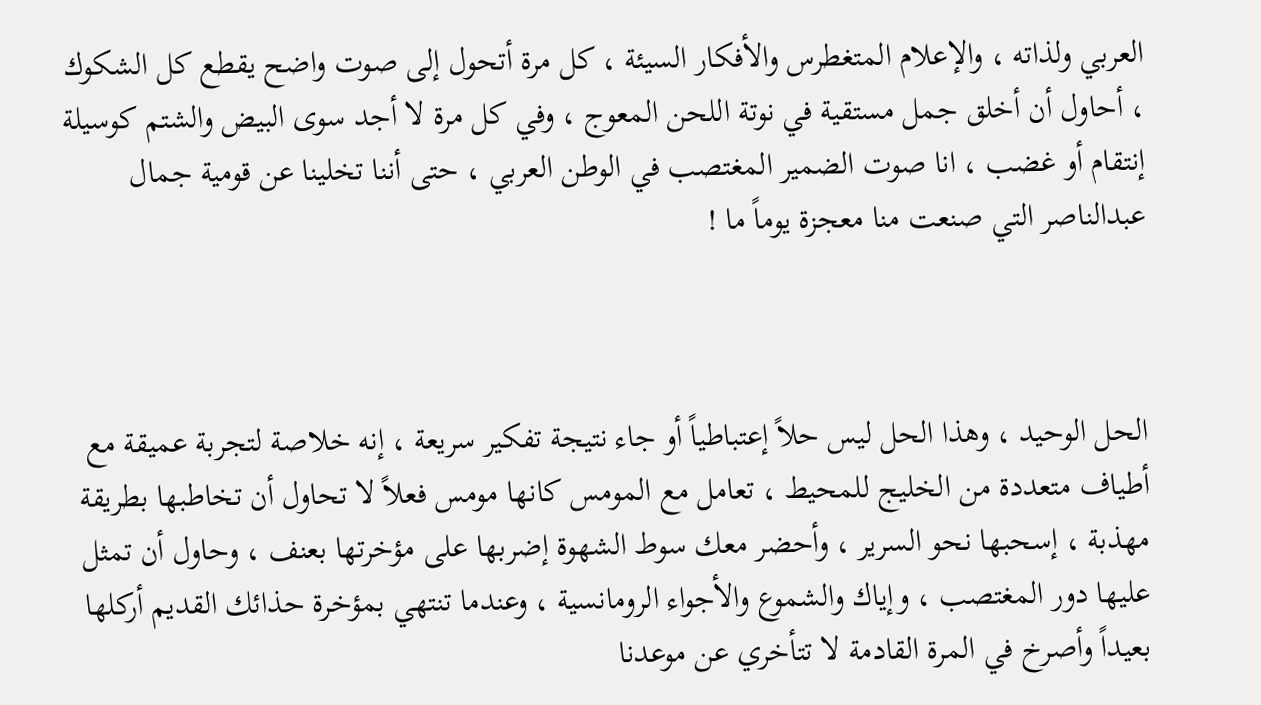العربي ولذاته ، والإعلام المتغطرس والأفكار السيئة ، كل مرة أتحول إلى صوت واضح يقطع كل الشكوك ، أحاول أن أخلق جمل مستقية في نوتة اللحن المعوج ، وفي كل مرة لا أجد سوى البيض والشتم كوسيلة إنتقام أو غضب ، انا صوت الضمير المغتصب في الوطن العربي ، حتى أننا تخلينا عن قومية جمال عبدالناصر التي صنعت منا معجزة يوماً ما !



الحل الوحيد ، وهذا الحل ليس حلاً إعتباطياً أو جاء نتيجة تفكير سريعة ، إنه خلاصة لتجربة عميقة مع أطياف متعددة من الخليج للمحيط ، تعامل مع المومس كانها مومس فعلاً لا تحاول أن تخاطبها بطريقة مهذبة ، إسحبها نحو السرير ، وأحضر معك سوط الشهوة إضربها على مؤخرتها بعنف ، وحاول أن تمثل عليها دور المغتصب ، وإياك والشموع والأجواء الرومانسية ، وعندما تنتهي بمؤخرة حذائك القديم أركلها بعيداً وأصرخ في المرة القادمة لا تتأخري عن موعدنا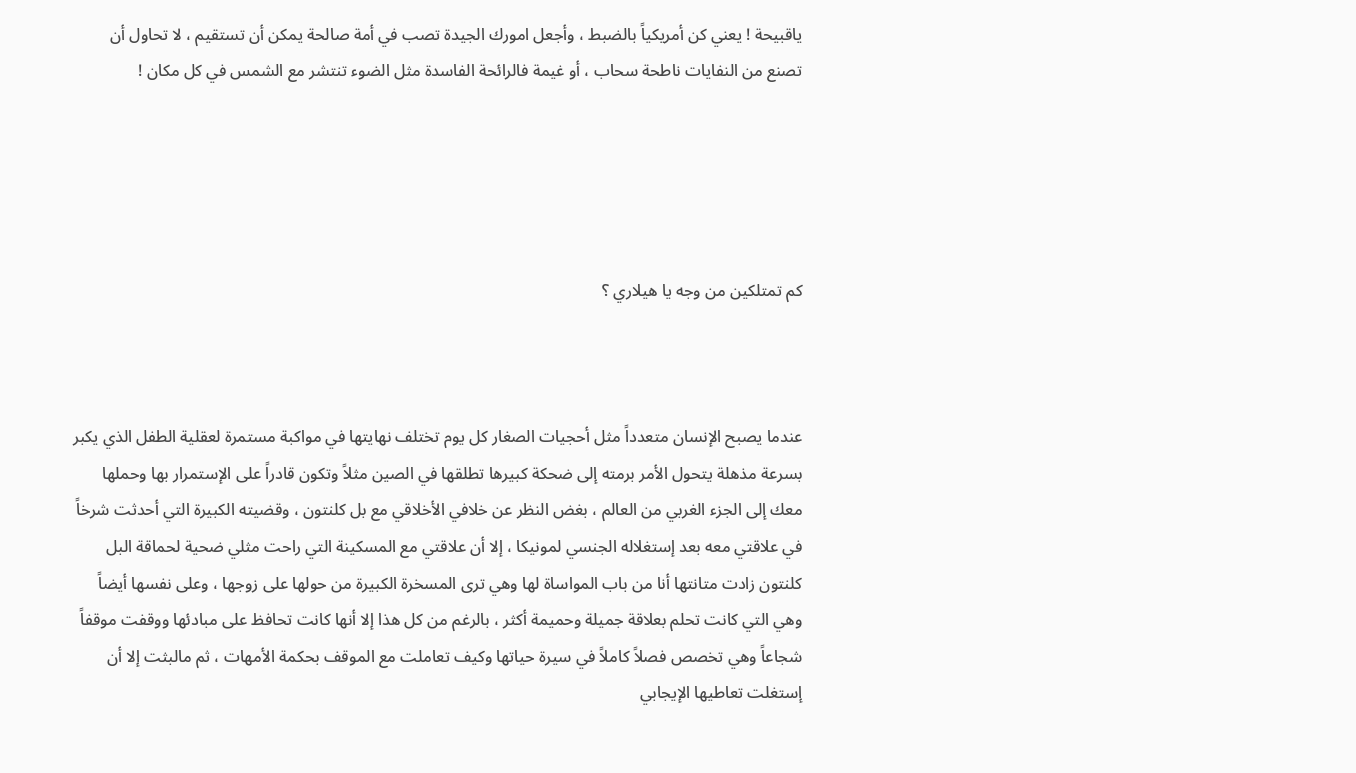ياقبيحة ! يعني كن أمريكياً بالضبط ، وأجعل امورك الجيدة تصب في أمة صالحة يمكن أن تستقيم ، لا تحاول أن تصنع من النفايات ناطحة سحاب ، أو غيمة فالرائحة الفاسدة مثل الضوء تنتشر مع الشمس في كل مكان !





كم تمتلكين من وجه يا هيلاري ؟



عندما يصبح الإنسان متعدداً مثل أحجيات الصغار كل يوم تختلف نهايتها في مواكبة مستمرة لعقلية الطفل الذي يكبر بسرعة مذهلة يتحول الأمر برمته إلى ضحكة كبيرها تطلقها في الصين مثلاً وتكون قادراً على الإستمرار بها وحملها معك إلى الجزء الغربي من العالم ، بغض النظر عن خلافي الأخلاقي مع بل كلنتون ، وقضيته الكبيرة التي أحدثت شرخاً في علاقتي معه بعد إستغلاله الجنسي لمونيكا ، إلا أن علاقتي مع المسكينة التي راحت مثلي ضحية لحماقة البل كلنتون زادت متانتها أنا من باب المواساة لها وهي ترى المسخرة الكبيرة من حولها على زوجها ، وعلى نفسها أيضاً وهي التي كانت تحلم بعلاقة جميلة وحميمة أكثر ، بالرغم من كل هذا إلا أنها كانت تحافظ على مبادئها ووقفت موقفاً شجاعاً وهي تخصص فصلاً كاملاً في سيرة حياتها وكيف تعاملت مع الموقف بحكمة الأمهات ، ثم مالبثت إلا أن إستغلت تعاطيها الإيجابي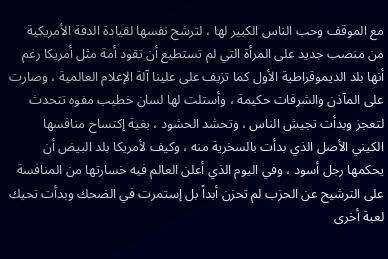مع الموقف وحب الناس الكبير لها ، لترشح نفسها لقيادة الدفة الأمريكية من منصب جديد على المرأة التي لم تستطيع أن تقود أمة مثل أمريكا رغم أنها بلد الديموقراطية الأول كما تزيف على علينا آلة الإعلام العالمية ، وصارت على المآذن والشرفات حكيمة ، وأستلت لها لسان خطيب مفوه تتحدث لتعجز وبدأت تجيش الناس ، وتحشد الحشود ، بغية إكتساح منافسها الكيني الأصل الذي بدأت بالسخرية منه ، وكيف لأمريكا بلد البيض أن يحكمها رجل أسود ، وفي اليوم الذي أعلن العالم فيه خسارتها من المنافسة على الترشيح عن الحزب لم تحزن أبداً بل إستمرت في الضحك وبدأت تحيك لعبة أخرى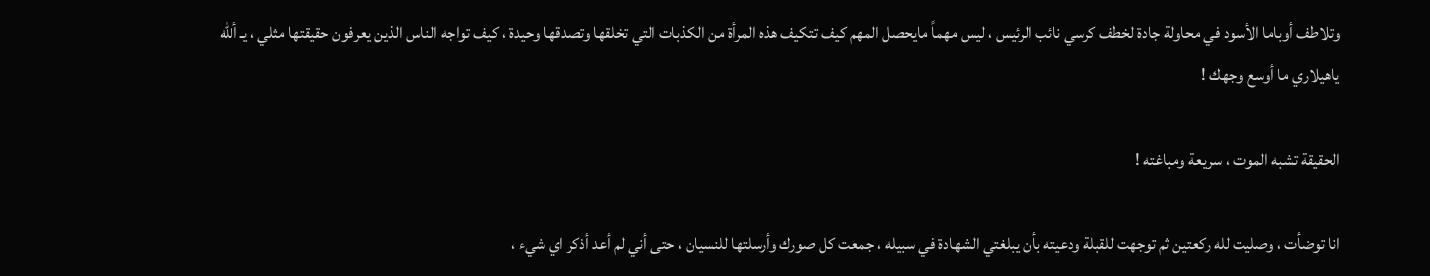وتلاطف أوباما الأسود في محاولة جادة لخطف كرسي نائب الرئيس ، ليس مهماً مايحصل المهم كيف تتكيف هذه المرأة من الكذبات التي تخلقها وتصدقها وحيدة ، كيف تواجه الناس الذين يعرفون حقيقتها مثلي ، يـ ألله ياهيلاري ما أوسع وجهك !

الحقيقة تشبه الموت ، سريعة ومباغته !

انا توضأت ، وصليت لله ركعتين ثم توجهت للقبلة ودعيته بأن يبلغتي الشهادة في سبيله ، جمعت كل صورك وأرسلتها للنسيان ، حتى أني لم أعد أذكر اي شيء ،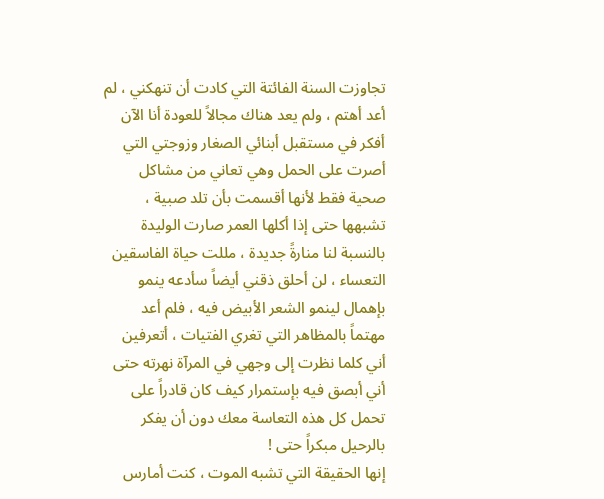تجاوزت السنة الفائتة التي كادت أن تنهكني ، لم أعد أهتم ، ولم يعد هناك مجالاً للعودة أنا الآن أفكر في مستقبل أبنائي الصغار وزوجتي التي أصرت على الحمل وهي تعاني من مشاكل صحية فقط لأنها أقسمت بأن تلد صبية ، تشبهها حتى إذا أكلها العمر صارت الوليدة بالنسبة لنا منارةً جديدة ، مللت حياة الفاسقين التعساء ، لن أحلق ذقني أيضاً سأدعه ينمو بإهمال لينمو الشعر الأبيض فيه ، فلم أعد مهتماً بالمظاهر التي تغري الفتيات ، أتعرفين أني كلما نظرت إلى وجهي في المرآة نهرته حتى أني أبصق فيه بإستمرار كيف كان قادراً على تحمل كل هذه التعاسة معك دون أن يفكر بالرحيل مبكراً حتى !
إنها الحقيقة التي تشبه الموت ، كنت أمارس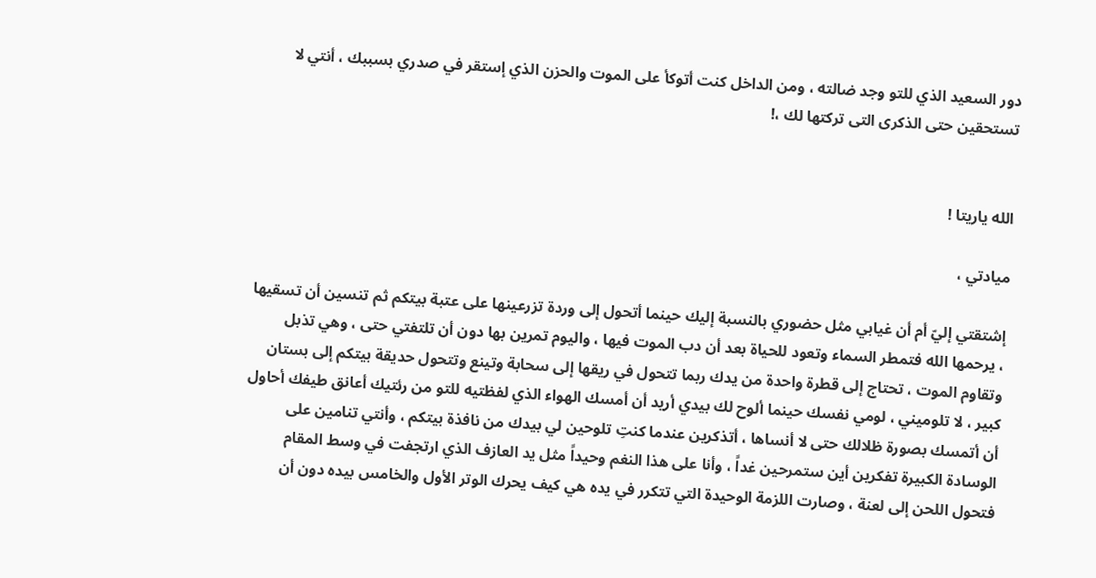دور السعيد الذي للتو وجد ضالته ، ومن الداخل كنت أتوكأ على الموت والحزن الذي إستقر في صدري بسببك ، أنتي لا تستحقين حتى الذكرى التى تركتها لك ،!


الله ياريتا !

ميادتي ،

إشتقتي إليّ أم أن غيابي مثل حضوري بالنسبة إليك حينما أتحول إلى وردة تزرعينها على عتبة بيتكم ثم تنسين أن تسقيها ، يرحمها الله فتمطر السماء وتعود للحياة بعد أن دب الموت فيها ، واليوم تمرين بها دون أن تلتفتي حتى ، وهي تذبل وتقاوم الموت ، تحتاج إلى قطرة واحدة من يدك ربما تتحول في ريقها إلى سحابة وتينع وتتحول حديقة بيتكم إلى بستان كبير ، لا تلوميني ، لومي نفسك حينما ألوح لك بيدي أريد أن أمسك الهواء الذي لفظتيه للتو من رئتيك أعانق طيفك أحاول أن أتمسك بصورة ظلالك حتى لا أنساها ، أتذكرين عندما كنتِ تلوحين لي بيدك من نافذة بيتكم ، وأنتي تنامين على الوسادة الكبيرة تفكرين أين ستمرحين غداً ، وأنا على هذا النغم وحيداً مثل يد العازف الذي ارتجفت في وسط المقام فتحول اللحن إلى لعنة ، وصارت اللزمة الوحيدة التي تتكرر في يده هي كيف يحرك الوتر الأول والخامس بيده دون أن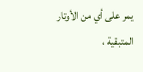يمر على أي من الأوتار المتبقية ،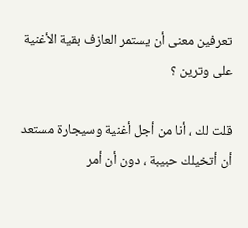تعرفين معنى أن يستمر العازف بقية الأغنية على وترين ؟

قلت لك ، أنا من أجل أغنية وسيجارة مستعد أن أتخيلك حبيبة ، دون أن أمر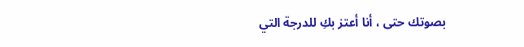بصوتك حتى ، أنا أعتز بكِ للدرجة التي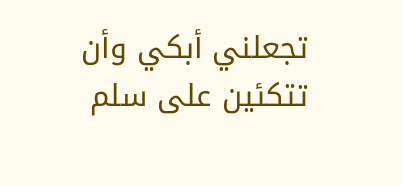تجعلني أبكي وأن تتكئين على سلم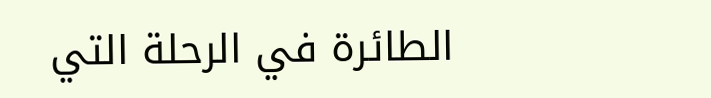الطائرة في الرحلة التي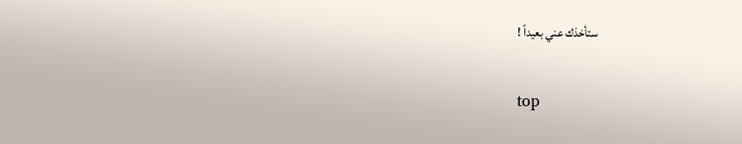ستأخذك عني بعيداً !

top